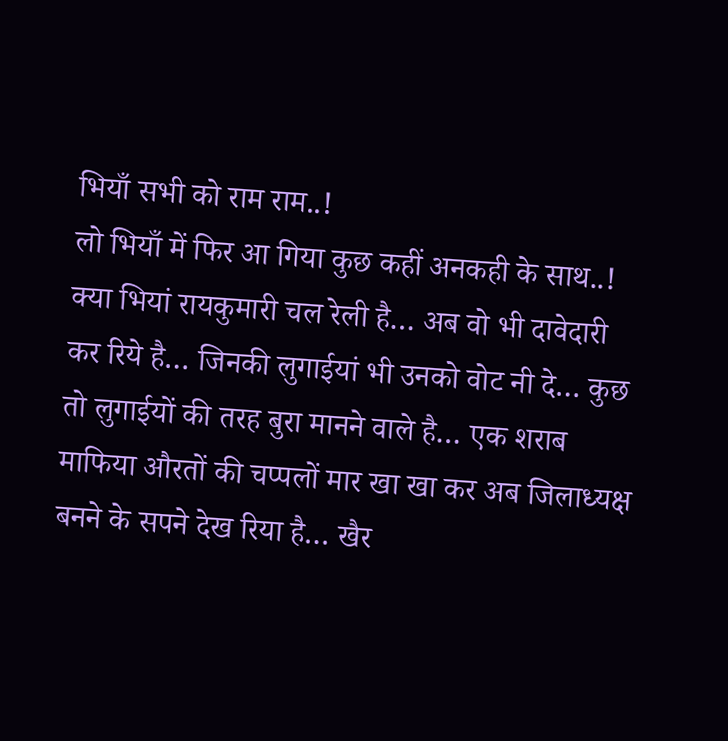भियाँ सभी को राम राम..!
लो भियाँ में फिर आ गिया कुछ कहीं अनकही के साथ..!
क्या भियां रायकुमारी चल रेली है… अब वो भी दावेदारी कर रिये है… जिनकी लुगाईयां भी उनको वोट नी दे… कुछ तो लुगाईयों की तरह बुरा मानने वाले है… एक शराब माफिया औरतों की चप्पलों मार खा खा कर अब जिलाध्यक्ष बनने के सपने देख रिया है… खैर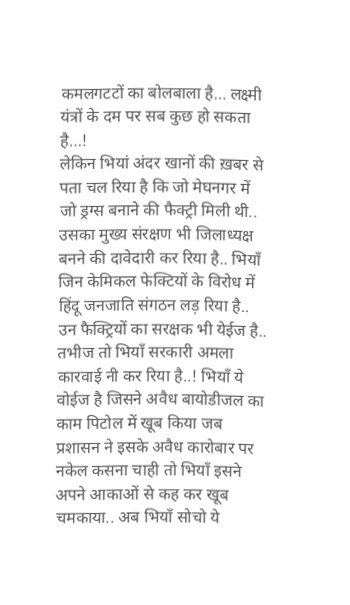कमलगटटों का बोलबाला है… लक्ष्मी यंत्रों के दम पर सब कुछ हो सकता है…!
लेकिन भियां अंदर खानों की ख़बर से पता चल रिया है कि जो मेघनगर में जो ड्रग्स बनाने की फैक्ट्री मिली थी.. उसका मुख्य संरक्षण भी जिलाध्यक्ष बनने की दावेदारी कर रिया है.. भियाँ जिन केमिकल फेक्टियों के विरोध में हिंदू जनजाति संगठन लड़ रिया है.. उन फैक्ट्रियों का सरक्षक भी येईज है.. तभीज तो भियाँ सरकारी अमला कारवाई नी कर रिया है..! भियाँ ये वोईज है जिसने अवैध बायोडीजल का काम पिटोल में खूब किया जब प्रशासन ने इसके अवैध कारोबार पर नकेल कसना चाही तो भियाँ इसने अपने आकाओं से कह कर खूब चमकाया.. अब भियाँ सोचो ये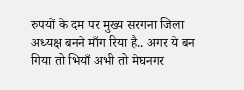रुपयों के दम पर मुख्य सरगना जिला अध्यक्ष बनने माँग रिया है.. अगर ये बन गिया तो भियाँ अभी तो मेघनगर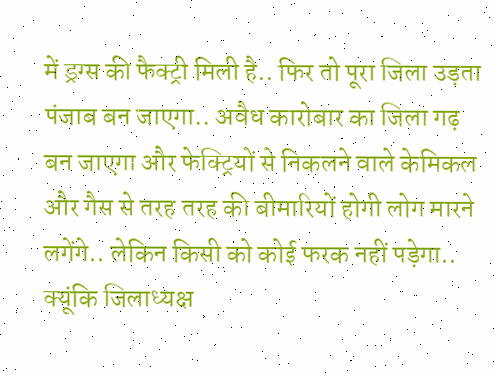में ड्रग्स की फैक्ट्री मिली है.. फिर तो पूरा जिला उड़ता पंजाब बन जाएगा.. अवैध कारोबार का जिला गढ़ बन जाएगा और फेक्ट्रियों से निकलने वाले केमिकल और गैस से तरह तरह की बीमारियों होगी लोग मारने लगेंगे.. लेकिन किसी को कोई फरक नहीं पड़ेगा.. क्यूंकि जिलाध्यक्ष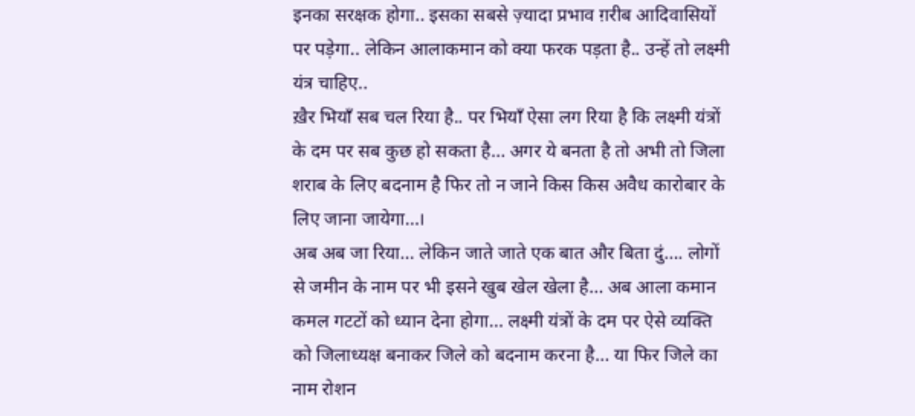इनका सरक्षक होगा.. इसका सबसे ज़्यादा प्रभाव ग़रीब आदिवासियों पर पड़ेगा.. लेकिन आलाकमान को क्या फरक पड़ता है.. उन्हें तो लक्ष्मी यंत्र चाहिए..
ख़ैर भियाँ सब चल रिया है.. पर भियाँ ऐसा लग रिया है कि लक्ष्मी यंत्रों के दम पर सब कुछ हो सकता है… अगर ये बनता है तो अभी तो जिला शराब के लिए बदनाम है फिर तो न जाने किस किस अवैध कारोबार के लिए जाना जायेगा…।
अब अब जा रिया… लेकिन जाते जाते एक बात और बिता दुं…. लोगों से जमीन के नाम पर भी इसने खुब खेल खेला है… अब आला कमान कमल गटटों को ध्यान देना होगा… लक्ष्मी यंत्रों के दम पर ऐसे व्यक्ति को जिलाध्यक्ष बनाकर जिले को बदनाम करना है… या फिर जिले का नाम रोशन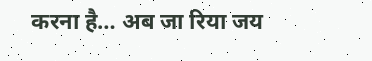करना है… अब जा रिया जय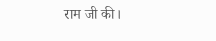राम जी की।